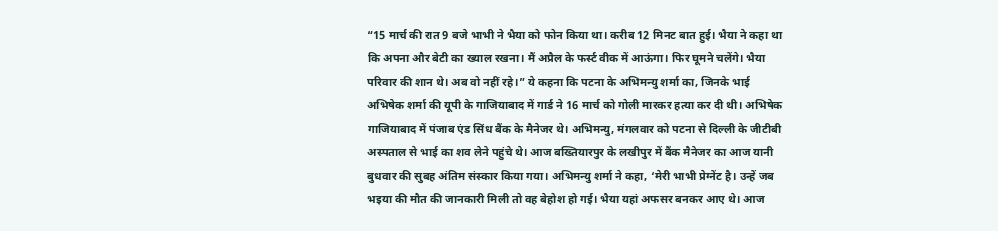“15 मार्च की रात 9 बजे भाभी ने भैया को फोन किया था। करीब 12 मिनट बात हुई। भैया ने कहा था कि अपना और बेटी का ख्याल रखना। मैं अप्रैल के फर्स्ट वीक में आऊंगा। फिर घूमने चलेंगे। भैया परिवार की शान थे। अब वो नहीं रहे।” ये कहना कि पटना के अभिमन्यु शर्मा का, जिनके भाई अभिषेक शर्मा की यूपी के गाजियाबाद में गार्ड ने 16 मार्च को गोली मारकर हत्या कर दी थी। अभिषेक गाजियाबाद में पंजाब एंड सिंध बैंक के मैनेजर थे। अभिमन्यु, मंगलवार को पटना से दिल्ली के जीटीबी अस्पताल से भाई का शव लेने पहुंचे थे। आज बख्तियारपुर के लखीपुर में बैंक मैनेजर का आज यानी बुधवार की सुबह अंतिम संस्कार किया गया। अभिमन्यु शर्मा ने कहा, ‘मेरी भाभी प्रेग्नेंट है। उन्हें जब भइया की मौत की जानकारी मिली तो वह बेहोश हो गई। भैया यहां अफसर बनकर आए थे। आज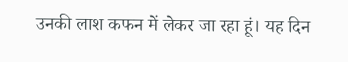उनकी लाश कफन में लेकर जा रहा हूं। यह दिन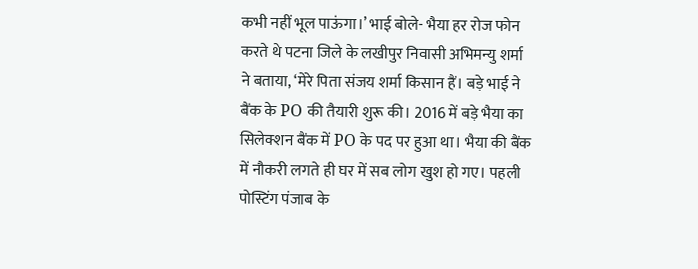कभी नहीं भूल पाऊंगा।’ भाई बोले- भैया हर रोज फोन करते थे पटना जिले के लखीपुर निवासी अभिमन्यु शर्मा ने बताया, ‘मेरे पिता संजय शर्मा किसान हैं। बड़े भाई ने बैंक के PO की तैयारी शुरू की। 2016 में बड़े भैया का सिलेक्शन बैंक में PO के पद पर हुआ था। भैया की बैंक में नौकरी लगते ही घर में सब लोग खुश हो गए। पहली पोस्टिंग पंजाब के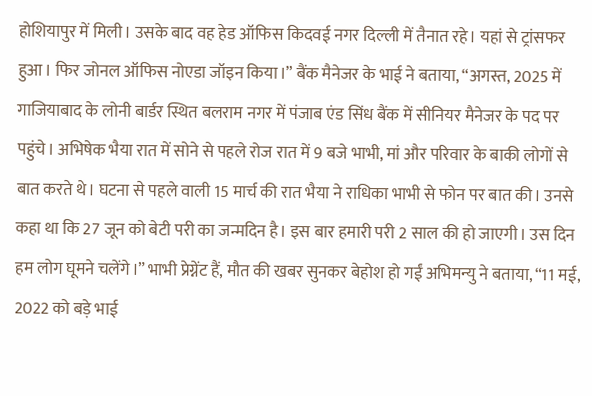होशियापुर में मिली। उसके बाद वह हेड ऑफिस किदवई नगर दिल्ली में तैनात रहे। यहां से ट्रांसफर हुआ। फिर जोनल ऑफिस नोएडा जॉइन किया।” बैंक मैनेजर के भाई ने बताया, “अगस्त, 2025 में गाजियाबाद के लोनी बार्डर स्थित बलराम नगर में पंजाब एंड सिंध बैंक में सीनियर मैनेजर के पद पर पहुंचे। अभिषेक भैया रात में सोने से पहले रोज रात में 9 बजे भाभी, मां और परिवार के बाकी लोगों से बात करते थे। घटना से पहले वाली 15 मार्च की रात भैया ने राधिका भाभी से फोन पर बात की। उनसे कहा था कि 27 जून को बेटी परी का जन्मदिन है। इस बार हमारी परी 2 साल की हो जाएगी। उस दिन हम लोग घूमने चलेंगे।” भाभी प्रेग्नेंट हैं, मौत की खबर सुनकर बेहोश हो गईं अभिमन्यु ने बताया, “11 मई, 2022 को बड़े भाई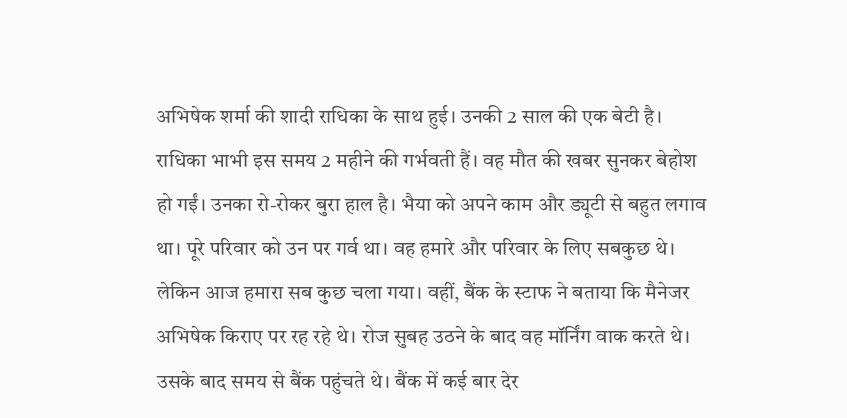अभिषेक शर्मा की शादी राधिका के साथ हुई। उनकी 2 साल की एक बेटी है। राधिका भाभी इस समय 2 महीने की गर्भवती हैं। वह मौत की खबर सुनकर बेहोश हो गईं। उनका रो-रोकर बुरा हाल है। भैया को अपने काम और ड्यूटी से बहुत लगाव था। पूरे परिवार को उन पर गर्व था। वह हमारे और परिवार के लिए सबकुछ थे। लेकिन आज हमारा सब कुछ चला गया। वहीं, बैंक के स्टाफ ने बताया कि मैनेजर अभिषेक किराए पर रह रहे थे। रोज सुबह उठने के बाद वह मॉर्निंग वाक करते थे। उसके बाद समय से बैंक पहुंचते थे। बैंक में कई बार देर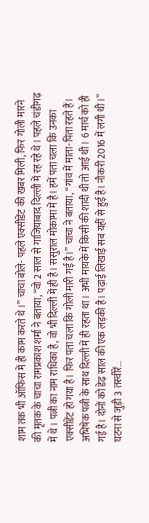शाम तक भी ऑफिस में ही काम करते थे।” चाचा बोले- पहले एक्सीडेंट की खबर मिली, फिर गोली मारने की मृतक के चाचा रामप्रकाश शर्मा ने बताया, “वो 2 साल से गाजियाबाद दिल्ली में रह रहे थे। पहले चंडीगढ़ में थे। पत्नी का नाम राधिका है, वो भी दिल्ली में ही है। ससुराल मोकामा में है। हमें पता चला कि उनका एक्सीडेंट हो गया है। फिर पता चला कि गोली मारी गई है।” चाचा ने बताया, “गांव में माता-पिता रहते हैं। अभिषेक पत्नी के साथ दिल्ली में ही रहता था। अभी मायके में किसी की शादी थी तो आई थी। 6 मार्च को ही गई है। दोनों को डेढ़ साल की एक लड़की है। पढ़ाई लिखाई सब यहीं से हुई है। नौकरी 2016 में लगी थी।” घटना से जुड़ी 3 तस्वीरें…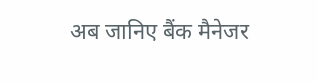अब जानिए बैंक मैनेजर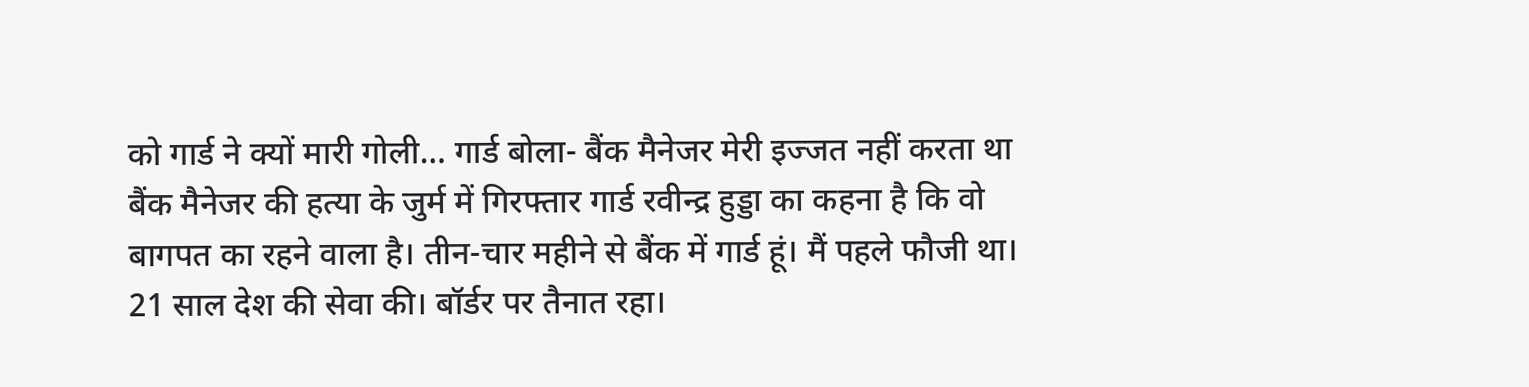को गार्ड ने क्यों मारी गोली… गार्ड बोला- बैंक मैनेजर मेरी इज्जत नहीं करता था बैंक मैनेजर की हत्या के जुर्म में गिरफ्तार गार्ड रवीन्द्र हुड्डा का कहना है कि वो बागपत का रहने वाला है। तीन-चार महीने से बैंक में गार्ड हूं। मैं पहले फौजी था। 21 साल देश की सेवा की। बॉर्डर पर तैनात रहा।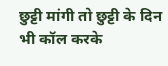छुट्टी मांगी तो छुट्टी के दिन भी कॉल करके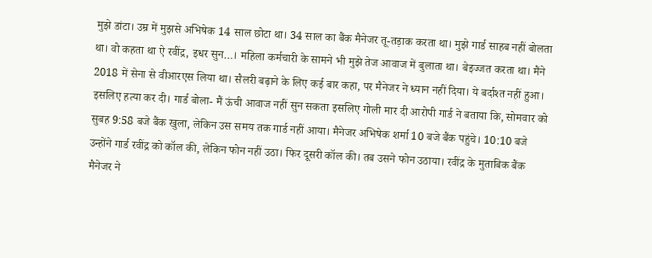मुझे डांटा। उम्र में मुझसे अभिषेक 14 साल छोटा था। 34 साल का बैंक मैनेजर तू-तड़ाक करता था। मुझे गार्ड साहब नहीं बोलता था। वो कहता था ऐ रवींद्र, इधर सुन…। महिला कर्मचारी के सामने भी मुझे तेज आवाज में बुलाता था। बेइज्जत करता था। मैंने 2018 में सेना से वीआरएस लिया था। सैलरी बढ़ाने के लिए कई बार कहा, पर मैनेजर ने ध्यान नहीं दिया। ये बर्दाश्त नहीं हुआ। इसलिए हत्या कर दी। गार्ड बोला- मैं ऊंची आवाज नहीं सुन सकता इसलिए गोली मार दी आरोपी गार्ड ने बताया कि, सोमवार को सुबह 9:58 बजे बैंक खुला, लेकिन उस समय तक गार्ड नहीं आया। मैनेजर अभिषेक शर्मा 10 बजे बैंक पहुंचे। 10:10 बजे उन्होंने गार्ड रवींद्र को कॉल की, लेकिन फोन नहीं उठा। फिर दूसरी कॉल की। तब उसने फोन उठाया। रवींद्र के मुताबिक बैंक मैनेजर ने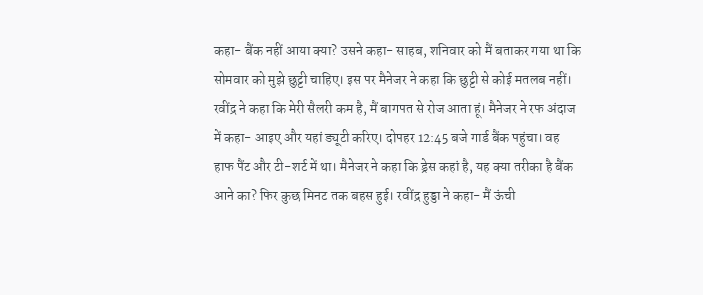कहा- बैंक नहीं आया क्या? उसने कहा- साहब, शनिवार को मैं बताकर गया था कि सोमवार को मुझे छुट्टी चाहिए। इस पर मैनेजर ने कहा कि छुट्टी से कोई मतलब नहीं। रवींद्र ने कहा कि मेरी सैलरी कम है, मैं बागपत से रोज आता हूं। मैनेजर ने रफ अंदाज में कहा- आइए और यहां ड्यूटी करिए। दोपहर 12:45 बजे गार्ड बैंक पहुंचा। वह हाफ पैंट और टी-शर्ट में था। मैनेजर ने कहा कि ड्रेस कहां है, यह क्या तरीका है बैंक आने का? फिर कुछ मिनट तक बहस हुई। रवींद्र हुड्डा ने कहा- मैं ऊंची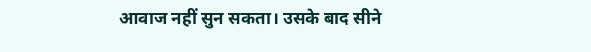आवाज नहीं सुन सकता। उसके बाद सीने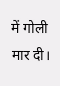में गोली मार दी।